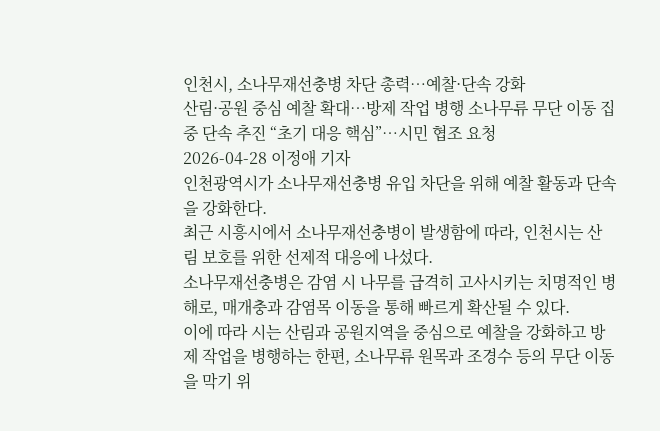인천시, 소나무재선충병 차단 총력…예찰·단속 강화
산림·공원 중심 예찰 확대…방제 작업 병행 소나무류 무단 이동 집중 단속 추진 “초기 대응 핵심”…시민 협조 요청
2026-04-28 이정애 기자
인천광역시가 소나무재선충병 유입 차단을 위해 예찰 활동과 단속을 강화한다.
최근 시흥시에서 소나무재선충병이 발생함에 따라, 인천시는 산림 보호를 위한 선제적 대응에 나섰다.
소나무재선충병은 감염 시 나무를 급격히 고사시키는 치명적인 병해로, 매개충과 감염목 이동을 통해 빠르게 확산될 수 있다.
이에 따라 시는 산림과 공원지역을 중심으로 예찰을 강화하고 방제 작업을 병행하는 한편, 소나무류 원목과 조경수 등의 무단 이동을 막기 위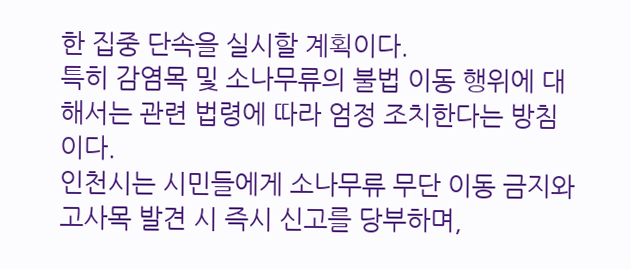한 집중 단속을 실시할 계획이다.
특히 감염목 및 소나무류의 불법 이동 행위에 대해서는 관련 법령에 따라 엄정 조치한다는 방침이다.
인천시는 시민들에게 소나무류 무단 이동 금지와 고사목 발견 시 즉시 신고를 당부하며,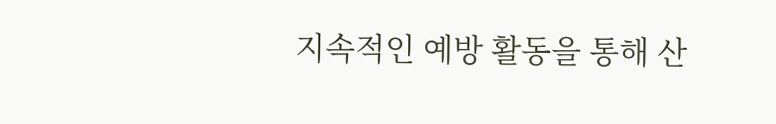지속적인 예방 활동을 통해 산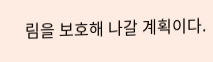림을 보호해 나갈 계획이다.